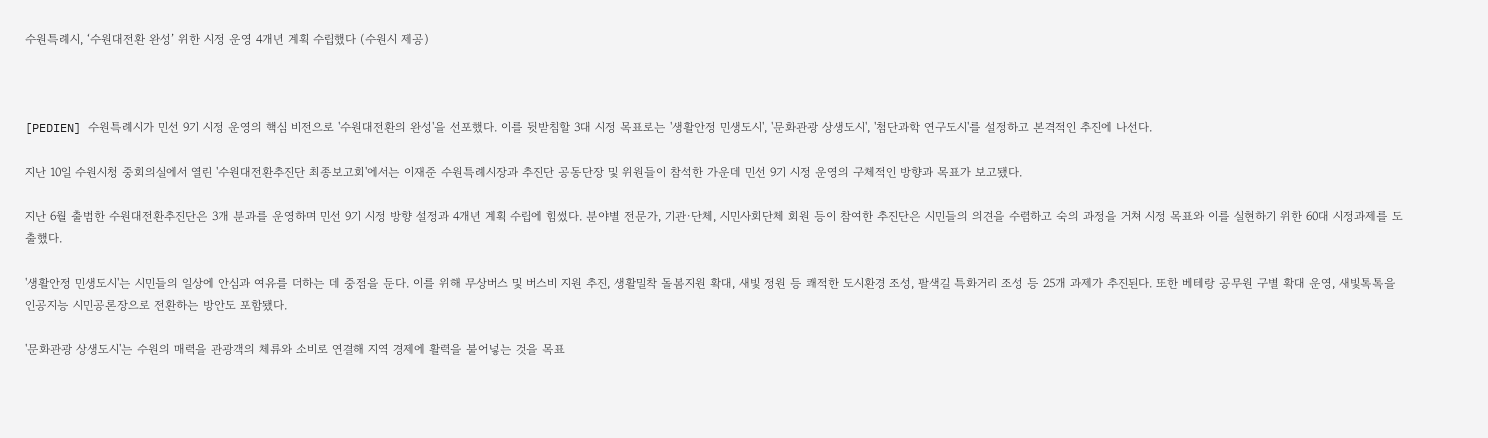수원특례시, ‘수원대전환 완성’ 위한 시정 운영 4개년 계획 수립했다 (수원시 제공)



[PEDIEN] 수원특례시가 민선 9기 시정 운영의 핵심 비전으로 '수원대전환의 완성'을 선포했다. 이를 뒷받침할 3대 시정 목표로는 '생활안정 민생도시', '문화관광 상생도시', '첨단과학 연구도시'를 설정하고 본격적인 추진에 나선다.

지난 10일 수원시청 중회의실에서 열린 '수원대전환추진단 최종보고회'에서는 이재준 수원특례시장과 추진단 공동단장 및 위원들이 참석한 가운데 민선 9기 시정 운영의 구체적인 방향과 목표가 보고됐다.

지난 6월 출범한 수원대전환추진단은 3개 분과를 운영하며 민선 9기 시정 방향 설정과 4개년 계획 수립에 힘썼다. 분야별 전문가, 기관·단체, 시민사회단체 회원 등이 참여한 추진단은 시민들의 의견을 수렴하고 숙의 과정을 거쳐 시정 목표와 이를 실현하기 위한 60대 시정과제를 도출했다.

'생활안정 민생도시'는 시민들의 일상에 안심과 여유를 더하는 데 중점을 둔다. 이를 위해 무상버스 및 버스비 지원 추진, 생활밀착 돌봄지원 확대, 새빛 정원 등 쾌적한 도시환경 조성, 팔색길 특화거리 조성 등 25개 과제가 추진된다. 또한 베테랑 공무원 구별 확대 운영, 새빛톡톡을 인공지능 시민공론장으로 전환하는 방안도 포함됐다.

'문화관광 상생도시'는 수원의 매력을 관광객의 체류와 소비로 연결해 지역 경제에 활력을 불어넣는 것을 목표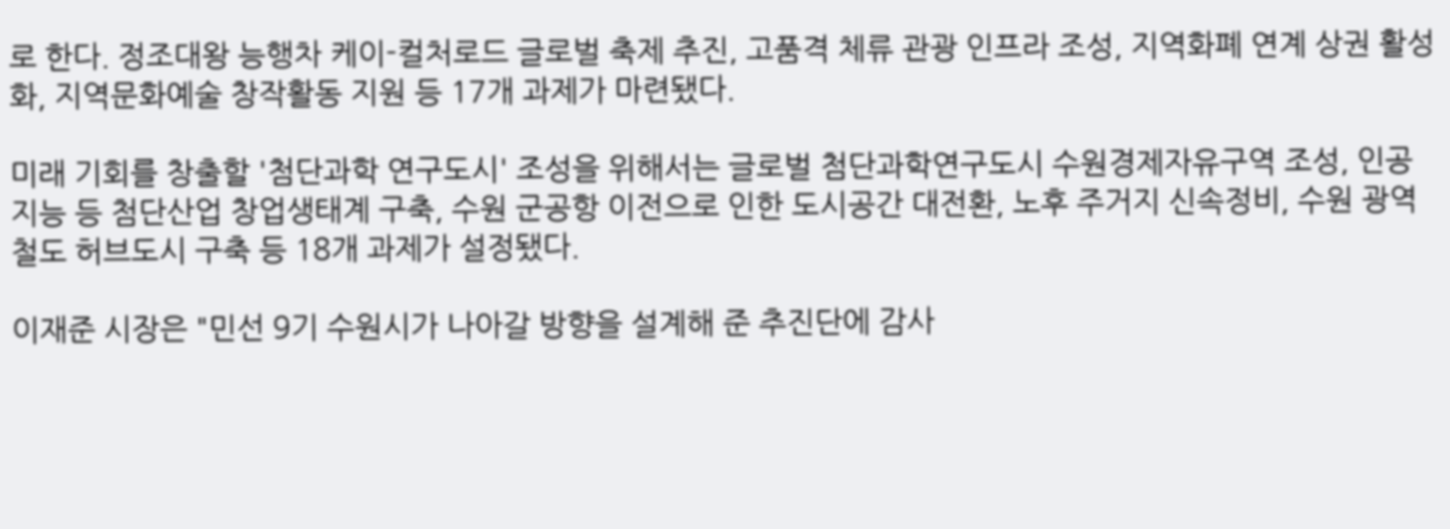로 한다. 정조대왕 능행차 케이-컬처로드 글로벌 축제 추진, 고품격 체류 관광 인프라 조성, 지역화폐 연계 상권 활성화, 지역문화예술 창작활동 지원 등 17개 과제가 마련됐다.

미래 기회를 창출할 '첨단과학 연구도시' 조성을 위해서는 글로벌 첨단과학연구도시 수원경제자유구역 조성, 인공지능 등 첨단산업 창업생태계 구축, 수원 군공항 이전으로 인한 도시공간 대전환, 노후 주거지 신속정비, 수원 광역철도 허브도시 구축 등 18개 과제가 설정됐다.

이재준 시장은 "민선 9기 수원시가 나아갈 방향을 설계해 준 추진단에 감사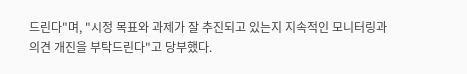드린다"며, "시정 목표와 과제가 잘 추진되고 있는지 지속적인 모니터링과 의견 개진을 부탁드린다"고 당부했다.